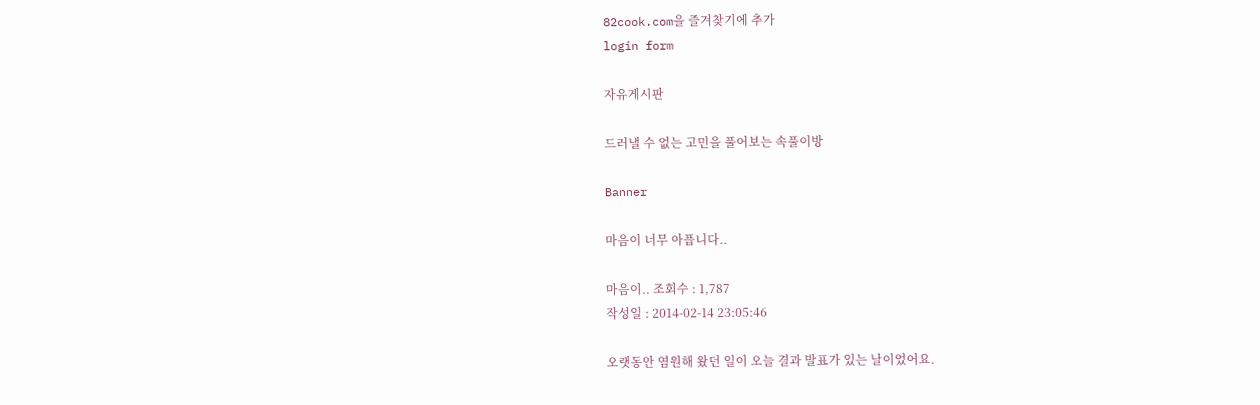82cook.com을 즐겨찾기에 추가
login form

자유게시판

드러낼 수 없는 고민을 풀어보는 속풀이방

Banner

마음이 너무 아픕니다..

마음이.. 조회수 : 1,787
작성일 : 2014-02-14 23:05:46

오랫동안 염원해 왔던 일이 오늘 결과 발표가 있는 날이었어요.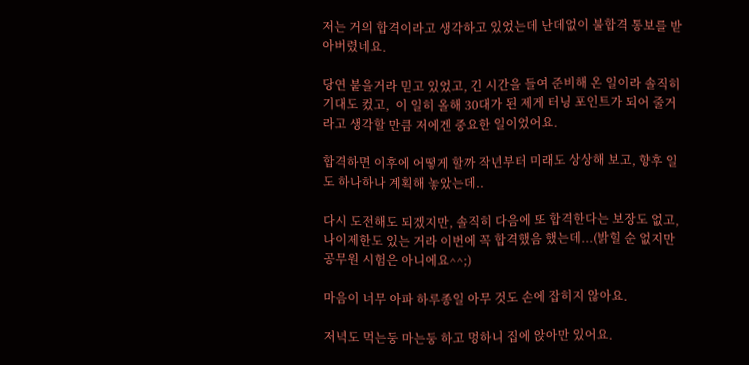저는 거의 합격이라고 생각하고 있었는데 난데없이 불합격 통보를 받아버렸네요.

당연 붙을거라 믿고 있었고, 긴 시간을 들여 준비해 온 일이라 솔직히 기대도 컸고,  이 일히 올해 30대가 된 제게 터닝 포인트가 되어 줄거라고 생각할 만큼 저에겐 중요한 일이었어요.

합격하면 이후에 어떻게 할까 작년부터 미래도 상상해 보고, 향후 일도 하나하나 계획해 놓았는데..

다시 도전해도 되겠지만, 솔직히 다음에 또 합격한다는 보장도 없고, 나이제한도 있는 거라 이번에 꼭 합격했음 했는데...(밝힐 순 없지만 공무원 시험은 아니에요^^;)

마음이 너무 아파 하루종일 아무 것도 손에 잡히지 않아요.

저녁도 먹는둥 마는둥 하고 멍하니 집에 앉아만 있어요.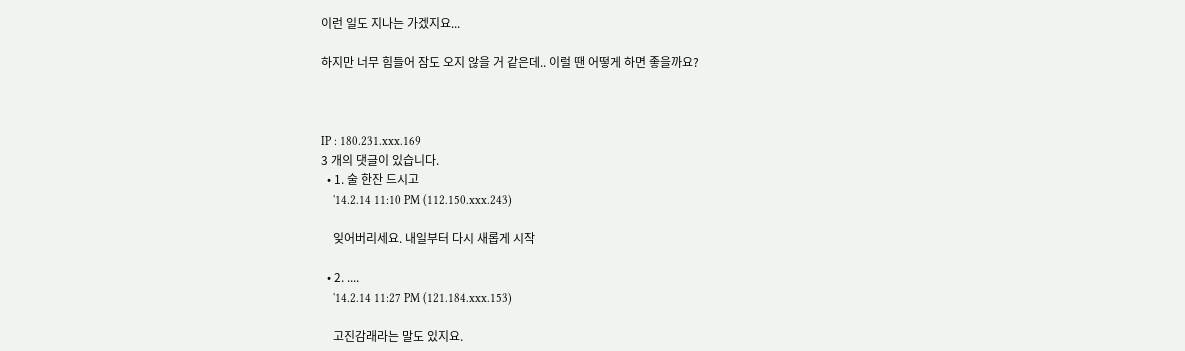이런 일도 지나는 가겠지요...

하지만 너무 힘들어 잠도 오지 않을 거 같은데.. 이럴 땐 어떻게 하면 좋을까요?



IP : 180.231.xxx.169
3 개의 댓글이 있습니다.
  • 1. 술 한잔 드시고
    '14.2.14 11:10 PM (112.150.xxx.243)

    잊어버리세요. 내일부터 다시 새롭게 시작

  • 2. ....
    '14.2.14 11:27 PM (121.184.xxx.153)

    고진감래라는 말도 있지요.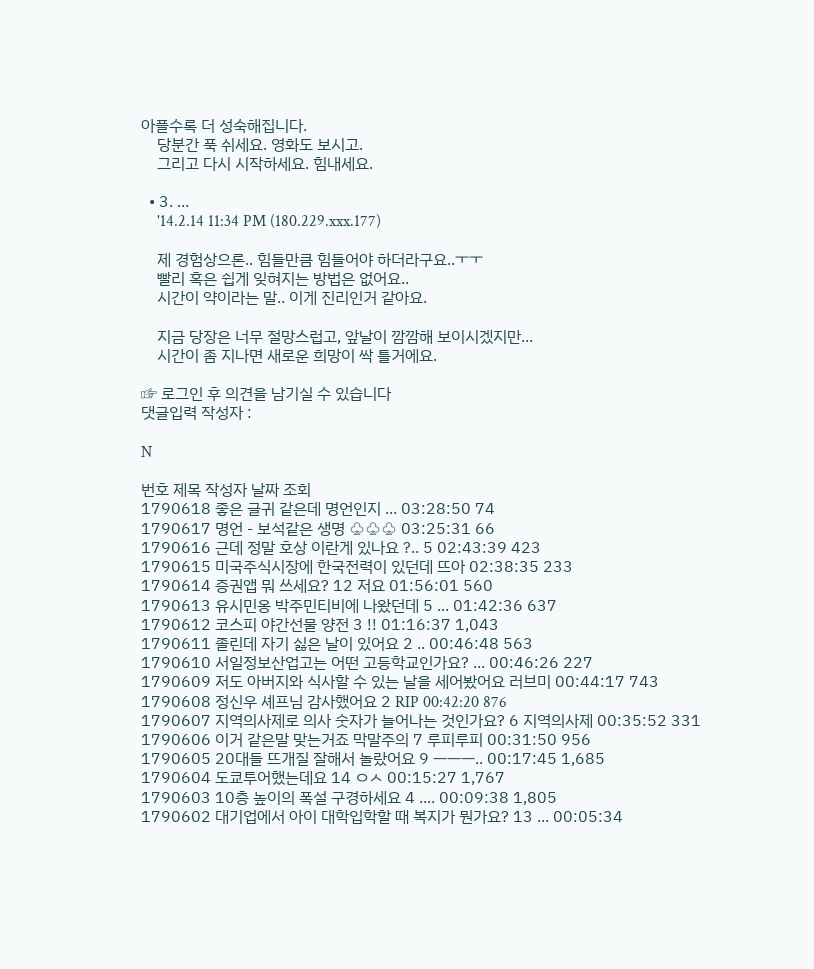아플수록 더 성숙해집니다.
    당분간 푹 쉬세요. 영화도 보시고.
    그리고 다시 시작하세요. 힘내세요.

  • 3. ...
    '14.2.14 11:34 PM (180.229.xxx.177)

    제 경험상으론.. 힘들만큼 힘들어야 하더라구요..ㅜㅜ
    빨리 혹은 쉽게 잊혀지는 방법은 없어요..
    시간이 약이라는 말.. 이게 진리인거 같아요.

    지금 당장은 너무 절망스럽고, 앞날이 깜깜해 보이시겠지만...
    시간이 좀 지나면 새로운 희망이 싹 틀거에요.

☞ 로그인 후 의견을 남기실 수 있습니다
댓글입력 작성자 :

N

번호 제목 작성자 날짜 조회
1790618 좋은 글귀 같은데 명언인지 ... 03:28:50 74
1790617 명언 - 보석같은 생명 ♧♧♧ 03:25:31 66
1790616 근데 정말 호상 이란게 있나요 ?.. 5 02:43:39 423
1790615 미국주식시장에 한국전력이 있던데 뜨아 02:38:35 233
1790614 증권앱 뭐 쓰세요? 12 저요 01:56:01 560
1790613 유시민옹 박주민티비에 나왔던데 5 ... 01:42:36 637
1790612 코스피 야간선물 양전 3 !! 01:16:37 1,043
1790611 졸린데 자기 싫은 날이 있어요 2 .. 00:46:48 563
1790610 서일정보산업고는 어떤 고등학교인가요? ... 00:46:26 227
1790609 저도 아버지와 식사할 수 있는 날을 세어봤어요 러브미 00:44:17 743
1790608 정신우 셰프님 감사했어요 2 RIP 00:42:20 876
1790607 지역의사제로 의사 숫자가 늘어나는 것인가요? 6 지역의사제 00:35:52 331
1790606 이거 같은말 맞는거죠 막말주의 7 루피루피 00:31:50 956
1790605 20대들 뜨개질 잘해서 놀랐어요 9 ㅡㅡㅡ.. 00:17:45 1,685
1790604 도쿄투어했는데요 14 ㅇㅅ 00:15:27 1,767
1790603 10층 높이의 폭설 구경하세요 4 .... 00:09:38 1,805
1790602 대기업에서 아이 대학입학할 때 복지가 뭔가요? 13 ... 00:05:34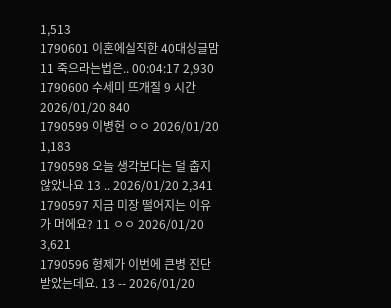1,513
1790601 이혼에실직한 40대싱글맘 11 죽으라는법은.. 00:04:17 2,930
1790600 수세미 뜨개질 9 시간 2026/01/20 840
1790599 이병헌 ㅇㅇ 2026/01/20 1,183
1790598 오늘 생각보다는 덜 춥지 않았나요 13 .. 2026/01/20 2,341
1790597 지금 미장 떨어지는 이유가 머에요? 11 ㅇㅇ 2026/01/20 3,621
1790596 형제가 이번에 큰병 진단받았는데요. 13 -- 2026/01/20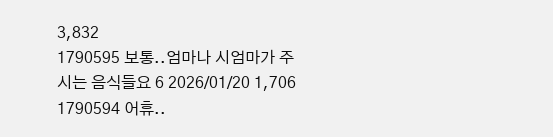3,832
1790595 보통..엄마나 시엄마가 주시는 음식들요 6 2026/01/20 1,706
1790594 어휴..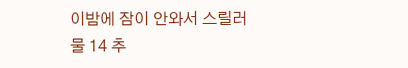이밤에 잠이 안와서 스릴러물 14 추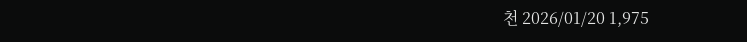천 2026/01/20 1,975